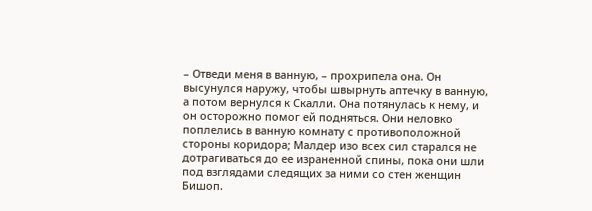– Отведи меня в ванную, – прохрипела она. Он высунулся наружу, чтобы швырнуть аптечку в ванную, а потом вернулся к Скалли. Она потянулась к нему, и он осторожно помог ей подняться. Они неловко поплелись в ванную комнату с противоположной стороны коридора; Малдер изо всех сил старался не дотрагиваться до ее израненной спины, пока они шли под взглядами следящих за ними со стен женщин Бишоп.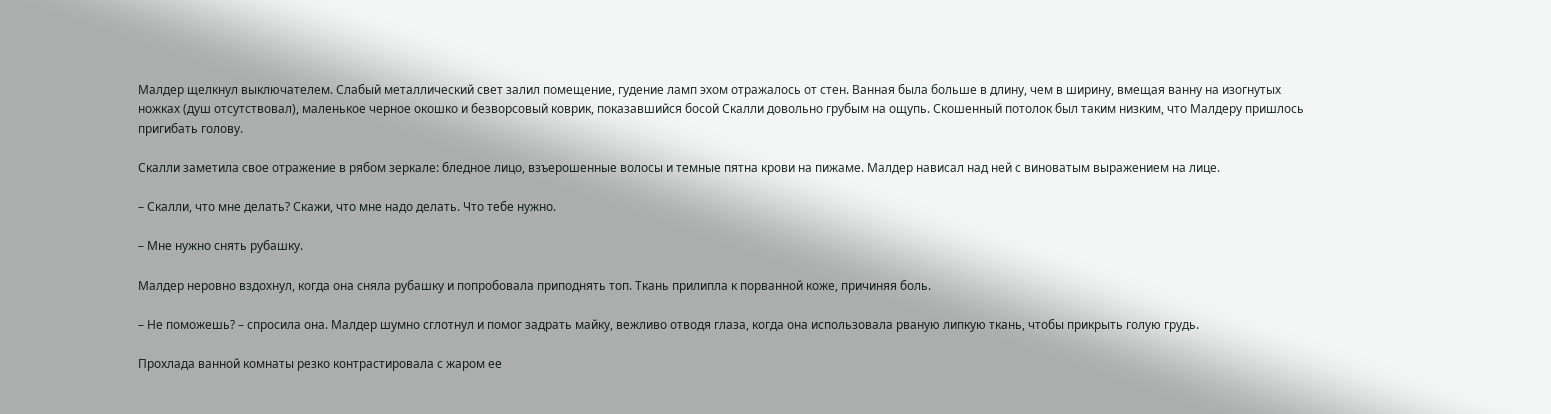Малдер щелкнул выключателем. Слабый металлический свет залил помещение, гудение ламп эхом отражалось от стен. Ванная была больше в длину, чем в ширину, вмещая ванну на изогнутых ножках (душ отсутствовал), маленькое черное окошко и безворсовый коврик, показавшийся босой Скалли довольно грубым на ощупь. Скошенный потолок был таким низким, что Малдеру пришлось пригибать голову.

Скалли заметила свое отражение в рябом зеркале: бледное лицо, взъерошенные волосы и темные пятна крови на пижаме. Малдер нависал над ней с виноватым выражением на лице.

– Скалли, что мне делать? Скажи, что мне надо делать. Что тебе нужно.

– Мне нужно снять рубашку.

Малдер неровно вздохнул, когда она сняла рубашку и попробовала приподнять топ. Ткань прилипла к порванной коже, причиняя боль.

– Не поможешь? – спросила она. Малдер шумно сглотнул и помог задрать майку, вежливо отводя глаза, когда она использовала рваную липкую ткань, чтобы прикрыть голую грудь.

Прохлада ванной комнаты резко контрастировала с жаром ее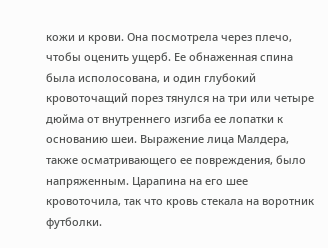кожи и крови. Она посмотрела через плечо, чтобы оценить ущерб. Ее обнаженная спина была исполосована, и один глубокий кровоточащий порез тянулся на три или четыре дюйма от внутреннего изгиба ее лопатки к основанию шеи. Выражение лица Малдера, также осматривающего ее повреждения, было напряженным. Царапина на его шее кровоточила, так что кровь стекала на воротник футболки.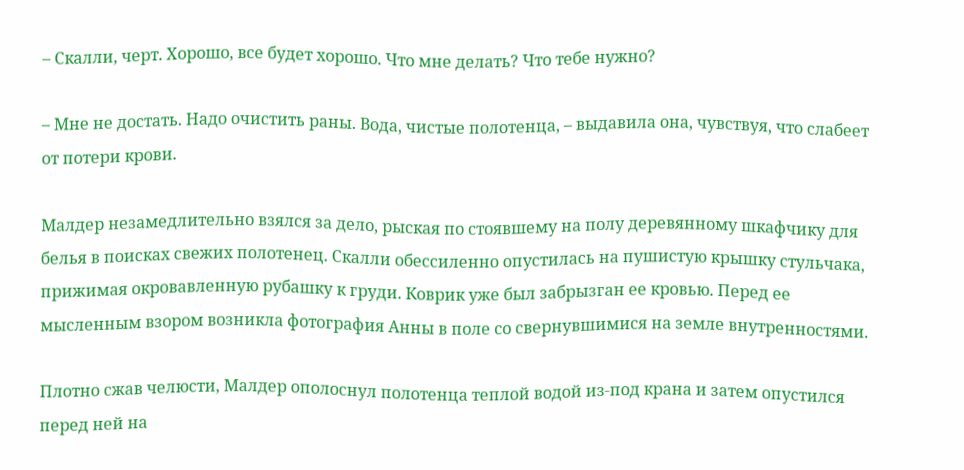– Скалли, черт. Хорошо, все будет хорошо. Что мне делать? Что тебе нужно?

– Мне не достать. Надо очистить раны. Вода, чистые полотенца, – выдавила она, чувствуя, что слабеет от потери крови.

Малдер незамедлительно взялся за дело, рыская по стоявшему на полу деревянному шкафчику для белья в поисках свежих полотенец. Скалли обессиленно опустилась на пушистую крышку стульчака, прижимая окровавленную рубашку к груди. Коврик уже был забрызган ее кровью. Перед ее мысленным взором возникла фотография Анны в поле со свернувшимися на земле внутренностями.

Плотно сжав челюсти, Малдер ополоснул полотенца теплой водой из-под крана и затем опустился перед ней на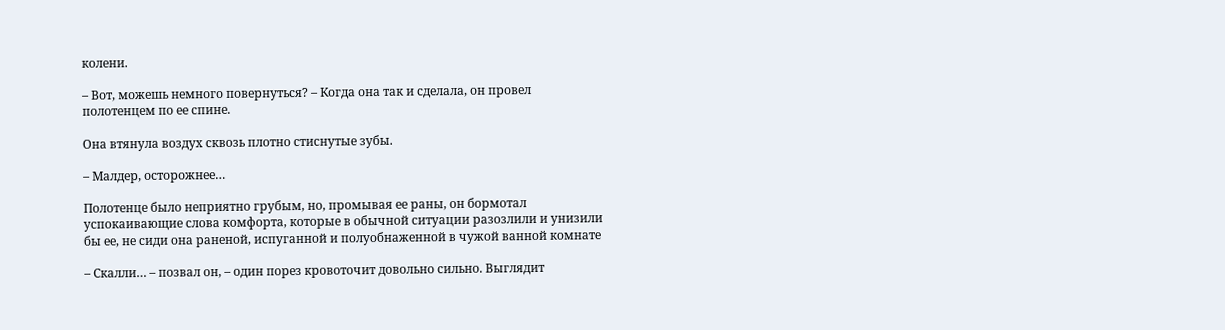колени.

– Вот, можешь немного повернуться? – Когда она так и сделала, он провел полотенцем по ее спине.

Она втянула воздух сквозь плотно стиснутые зубы.

– Малдер, осторожнее…

Полотенце было неприятно грубым, но, промывая ее раны, он бормотал успокаивающие слова комфорта, которые в обычной ситуации разозлили и унизили бы ее, не сиди она раненой, испуганной и полуобнаженной в чужой ванной комнате

– Скалли… – позвал он, – один порез кровоточит довольно сильно. Выглядит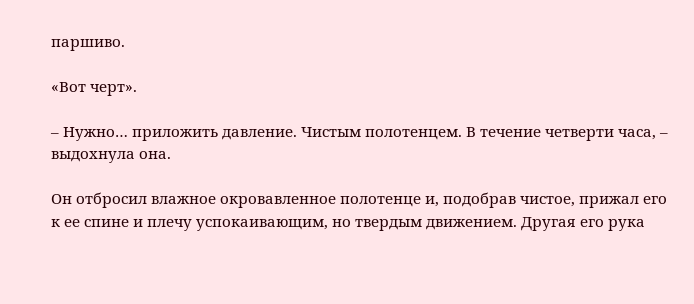паршиво.

«Вот черт».

– Нужно… приложить давление. Чистым полотенцем. В течение четверти часа, – выдохнула она.

Он отбросил влажное окровавленное полотенце и, подобрав чистое, прижал его к ее спине и плечу успокаивающим, но твердым движением. Другая его рука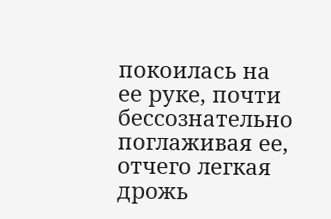покоилась на ее руке, почти бессознательно поглаживая ее, отчего легкая дрожь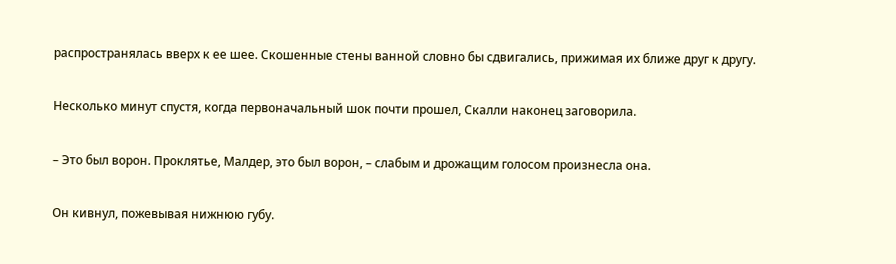распространялась вверх к ее шее. Скошенные стены ванной словно бы сдвигались, прижимая их ближе друг к другу.

Несколько минут спустя, когда первоначальный шок почти прошел, Скалли наконец заговорила.

– Это был ворон. Проклятье, Малдер, это был ворон, – слабым и дрожащим голосом произнесла она.

Он кивнул, пожевывая нижнюю губу.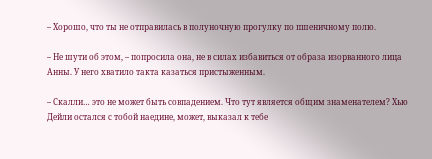– Хорошо, что ты не отправилась в полуночную прогулку по пшеничному полю.

– Не шути об этом, – попросила она, не в силах избавиться от образа изорванного лица Анны. У него хватило такта казаться пристыженным.

– Скалли… это не может быть совпадением. Что тут является общим знаменателем? Хью Дейли остался с тобой наедине, может, выказал к тебе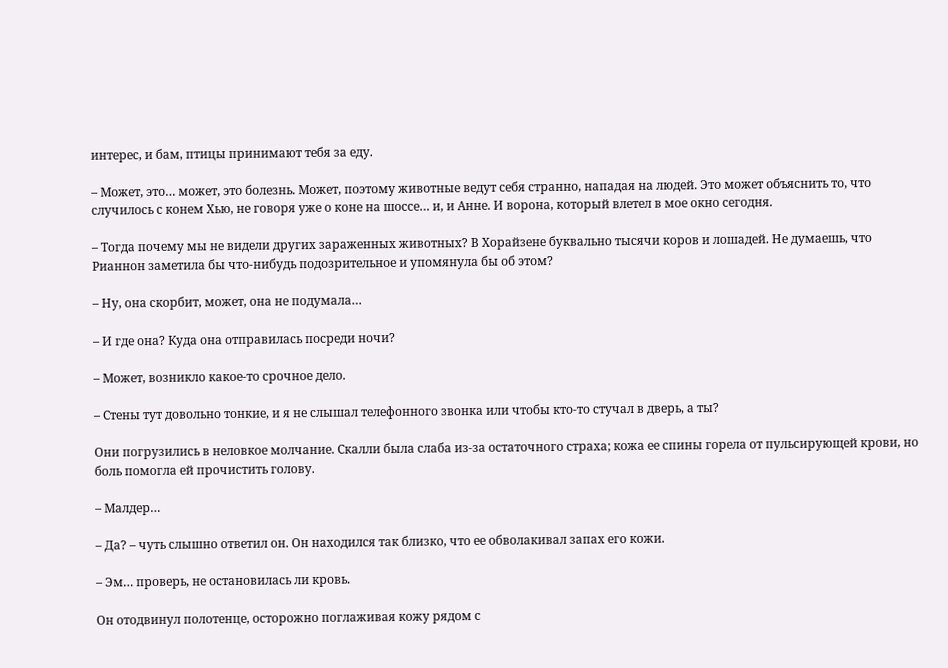интерес, и бам, птицы принимают тебя за еду.

– Может, это… может, это болезнь. Может, поэтому животные ведут себя странно, нападая на людей. Это может объяснить то, что случилось с конем Хью, не говоря уже о коне на шоссе… и, и Анне. И ворона, который влетел в мое окно сегодня.

– Тогда почему мы не видели других зараженных животных? В Хорайзене буквально тысячи коров и лошадей. Не думаешь, что Рианнон заметила бы что-нибудь подозрительное и упомянула бы об этом?

– Ну, она скорбит, может, она не подумала…

– И где она? Куда она отправилась посреди ночи?

– Может, возникло какое-то срочное дело.

– Стены тут довольно тонкие, и я не слышал телефонного звонка или чтобы кто-то стучал в дверь, а ты?

Они погрузились в неловкое молчание. Скалли была слаба из-за остаточного страха; кожа ее спины горела от пульсирующей крови, но боль помогла ей прочистить голову.

– Малдер…

– Да? – чуть слышно ответил он. Он находился так близко, что ее обволакивал запах его кожи.

– Эм… проверь, не остановилась ли кровь.

Он отодвинул полотенце, осторожно поглаживая кожу рядом с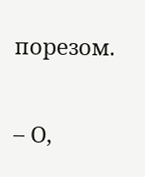порезом.

– О,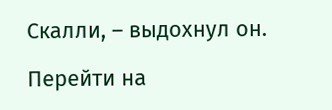Скалли, – выдохнул он.

Перейти на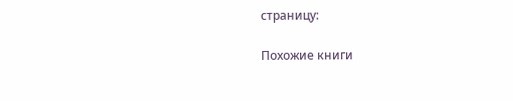страницу:

Похожие книги